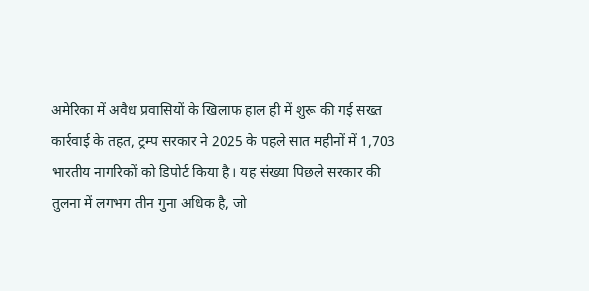अमेरिका में अवैध प्रवासियों के खिलाफ हाल ही में शुरू की गई सख्त कार्रवाई के तहत, ट्रम्प सरकार ने 2025 के पहले सात महीनों में 1,703 भारतीय नागरिकों को डिपोर्ट किया है। यह संख्या पिछले सरकार की तुलना में लगभग तीन गुना अधिक है, जो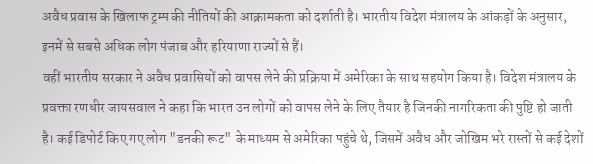अवैध प्रवास के खिलाफ ट्रम्प की नीतियों की आक्रामकता को दर्शाती है। भारतीय विदेश मंत्रालय के आंकड़ों के अनुसार, इनमें से सबसे अधिक लोग पंजाब और हरियाणा राज्यों से हैं।
वहीं भारतीय सरकार ने अवैध प्रवासियों को वापस लेने की प्रक्रिया में अमेरिका के साथ सहयोग किया है। विदेश मंत्रालय के प्रवक्ता रणधीर जायसवाल ने कहा कि भारत उन लोगों को वापस लेने के लिए तैयार है जिनकी नागरिकता की पुष्टि हो जाती है। कई डिपोर्ट किए गए लोग "डनकी रूट" के माध्यम से अमेरिका पहुंचे थे, जिसमें अवैध और जोखिम भरे रास्तों से कई देशों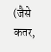(जैसे कतर,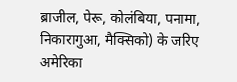ब्राजील, पेरू, कोलंबिया, पनामा, निकारागुआ, मैक्सिको) के जरिए अमेरिका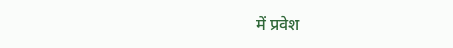में प्रवेश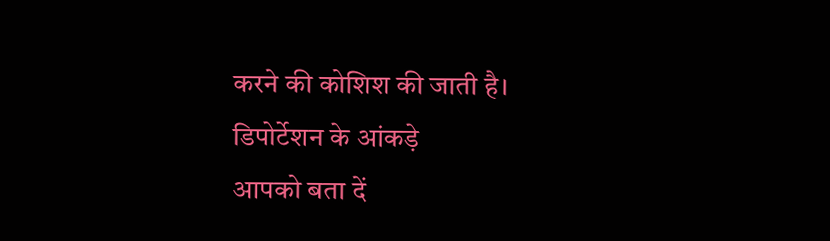करने की कोशिश की जाती है।
डिपोर्टेशन के आंकड़े
आपको बता दें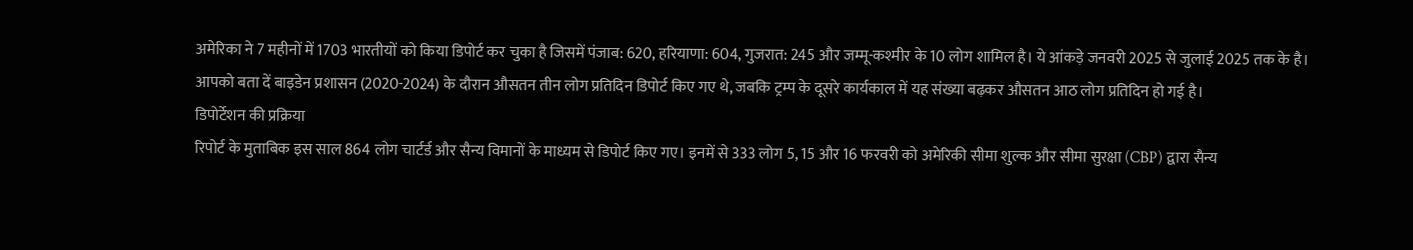अमेरिका ने 7 महीनों में 1703 भारतीयों को किया डिपोर्ट कर चुका है जिसमें पंजाब: 620, हरियाणा: 604, गुजरात: 245 और जम्मू-कश्मीर के 10 लोग शामिल है। ये आंकड़े जनवरी 2025 से जुलाई 2025 तक के है। आपको बता दें बाइडेन प्रशासन (2020-2024) के दौरान औसतन तीन लोग प्रतिदिन डिपोर्ट किए गए थे, जबकि ट्रम्प के दूसरे कार्यकाल में यह संख्या बढ़कर औसतन आठ लोग प्रतिदिन हो गई है।
डिपोर्टेशन की प्रक्रिया
रिपोर्ट के मुताबिक इस साल 864 लोग चार्टर्ड और सैन्य विमानों के माध्यम से डिपोर्ट किए गए। इनमें से 333 लोग 5, 15 और 16 फरवरी को अमेरिकी सीमा शुल्क और सीमा सुरक्षा (CBP) द्वारा सैन्य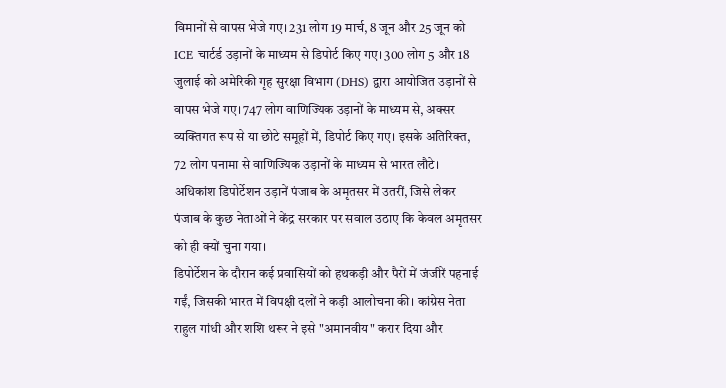विमानों से वापस भेजे गए। 231 लोग 19 मार्च, 8 जून और 25 जून को ICE चार्टर्ड उड़ानों के माध्यम से डिपोर्ट किए गए। 300 लोग 5 और 18 जुलाई को अमेरिकी गृह सुरक्षा विभाग (DHS) द्वारा आयोजित उड़ानों से वापस भेजे गए। 747 लोग वाणिज्यिक उड़ानों के माध्यम से, अक्सर व्यक्तिगत रूप से या छोटे समूहों में, डिपोर्ट किए गए। इसके अतिरिक्त, 72 लोग पनामा से वाणिज्यिक उड़ानों के माध्यम से भारत लौटे। अधिकांश डिपोर्टेशन उड़ानें पंजाब के अमृतसर में उतरीं, जिसे लेकर पंजाब के कुछ नेताओं ने केंद्र सरकार पर सवाल उठाए कि केवल अमृतसर को ही क्यों चुना गया।
डिपोर्टेशन के दौरान कई प्रवासियों को हथकड़ी और पैरों में जंजीरें पहनाई गईं, जिसकी भारत में विपक्षी दलों ने कड़ी आलोचना की। कांग्रेस नेता राहुल गांधी और शशि थरूर ने इसे "अमानवीय" करार दिया और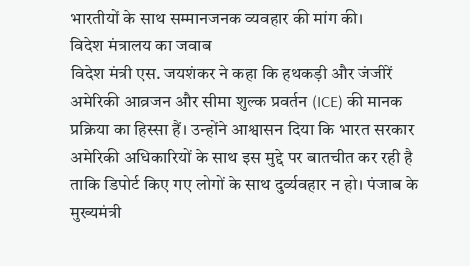भारतीयों के साथ सम्मानजनक व्यवहार की मांग की।
विदेश मंत्रालय का जवाब
विदेश मंत्री एस. जयशंकर ने कहा कि हथकड़ी और जंजीरें अमेरिकी आव्रजन और सीमा शुल्क प्रवर्तन (ICE) की मानक प्रक्रिया का हिस्सा हैं। उन्होंने आश्वासन दिया कि भारत सरकार अमेरिकी अधिकारियों के साथ इस मुद्दे पर बातचीत कर रही है ताकि डिपोर्ट किए गए लोगों के साथ दुर्व्यवहार न हो। पंजाब के मुख्यमंत्री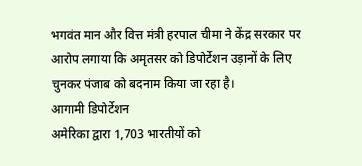भगवंत मान और वित्त मंत्री हरपाल चीमा ने केंद्र सरकार पर आरोप लगाया कि अमृतसर को डिपोर्टेशन उड़ानों के लिए चुनकर पंजाब को बदनाम किया जा रहा है।
आगामी डिपोर्टेशन
अमेरिका द्वारा 1,703 भारतीयों को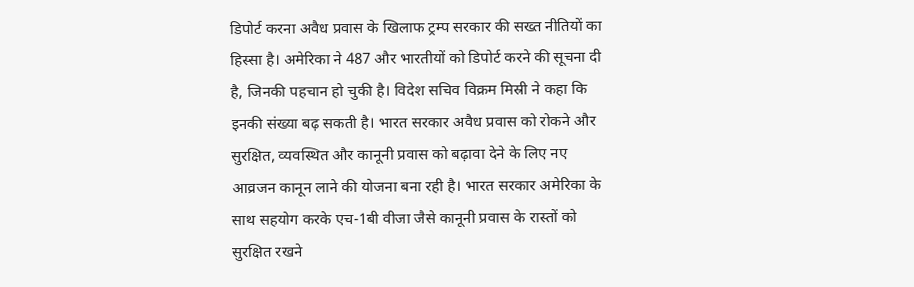डिपोर्ट करना अवैध प्रवास के खिलाफ ट्रम्प सरकार की सख्त नीतियों का हिस्सा है। अमेरिका ने 487 और भारतीयों को डिपोर्ट करने की सूचना दी है, जिनकी पहचान हो चुकी है। विदेश सचिव विक्रम मिस्री ने कहा कि इनकी संख्या बढ़ सकती है। भारत सरकार अवैध प्रवास को रोकने और सुरक्षित, व्यवस्थित और कानूनी प्रवास को बढ़ावा देने के लिए नए आव्रजन कानून लाने की योजना बना रही है। भारत सरकार अमेरिका के साथ सहयोग करके एच-1बी वीजा जैसे कानूनी प्रवास के रास्तों को सुरक्षित रखने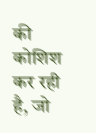की कोशिश कर रही है, जो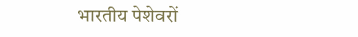भारतीय पेशेवरों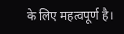के लिए महत्वपूर्ण है।